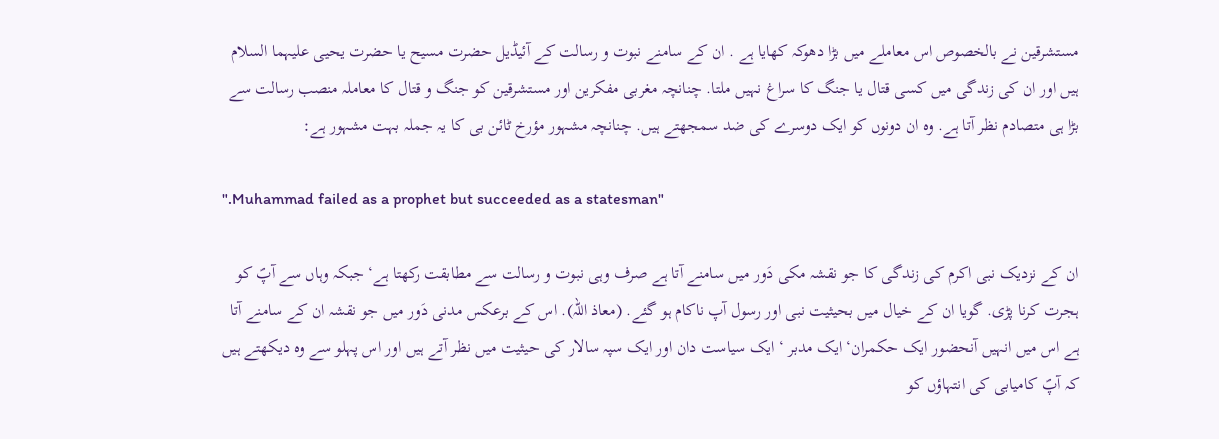مستشرقین نے بالخصوص اس معاملے میں بڑا دھوکہ کھایا ہے . ان کے سامنے نبوت و رسالت کے آئیڈیل حضرت مسیح یا حضرت یحیی علیہما السلام ہیں اور ان کی زندگی میں کسی قتال یا جنگ کا سراغ نہیں ملتا. چنانچہ مغربی مفکرین اور مستشرقین کو جنگ و قتال کا معاملہ منصب رسالت سے بڑا ہی متصادم نظر آتا ہے. وہ ان دونوں کو ایک دوسرے کی ضد سمجھتے ہیں. چنانچہ مشہور مؤرخ ٹائن بی کا یہ جملہ بہت مشہور ہے:

".Muhammad failed as a prophet but succeeded as a statesman"

ان کے نزدیک نبی اکرم کی زندگی کا جو نقشہ مکی دَور میں سامنے آتا ہے صرف وہی نبوت و رسالت سے مطابقت رکھتا ہے‘ جبکہ وہاں سے آپؐ کو ہجرت کرنا پڑی. گویا ان کے خیال میں بحیثیت نبی اور رسول آپ ناکام ہو گئے. (معاذ اللہ). اس کے برعکس مدنی دَور میں جو نقشہ ان کے سامنے آتا ہے اس میں انہیں آنحضور ایک حکمران‘ ایک مدبر ‘ ایک سیاست دان اور ایک سپہ سالار کی حیثیت میں نظر آتے ہیں اور اس پہلو سے وہ دیکھتے ہیں کہ آپؐ کامیابی کی انتہاؤں کو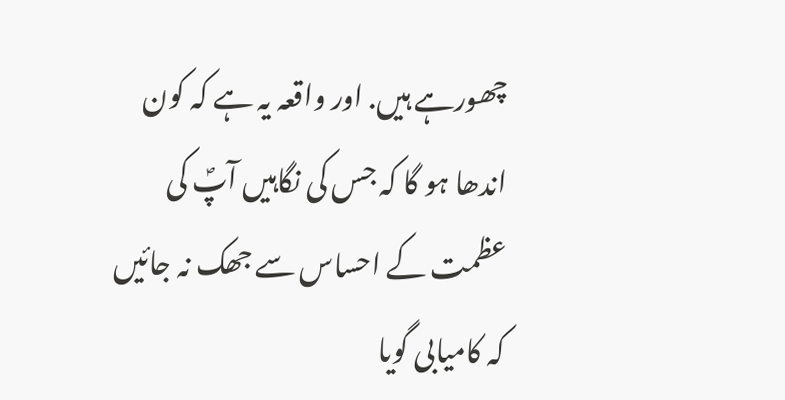چھورہے ہیں. اور واقعہ یہ ہے کہ کون اندھا ہو گا کہ جس کی نگاہیں آپؐ کی عظمت کے احساس سے جھک نہ جائیں کہ کامیابی گویا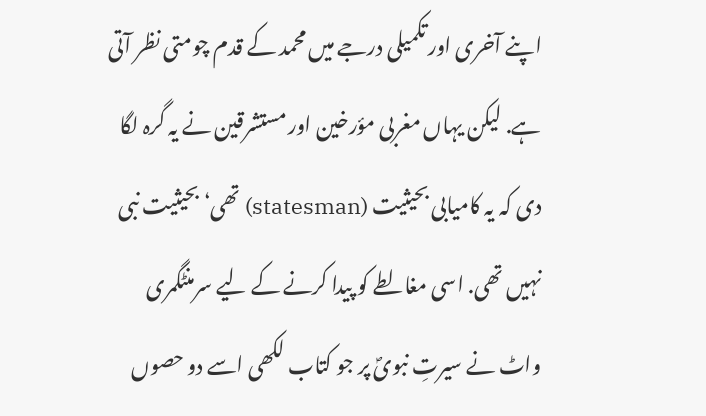اپنے آخری اور تکمیلی درجے میں محمد کے قدم چومتی نظر آتی ہے. لیکن یہاں مغربی مؤرخین اور مستشرقین نے یہ گرہ لگا دی کہ یہ کامیابی بحیثیت (statesman) تھی‘ بحیثیت نبی نہیں تھی. اسی مغالطے کو پیدا کرنے کے لیے سرمنٹگمری واٹ نے سیرتِ نبویؐ پر جو کتاب لکھی اسے دو حصوں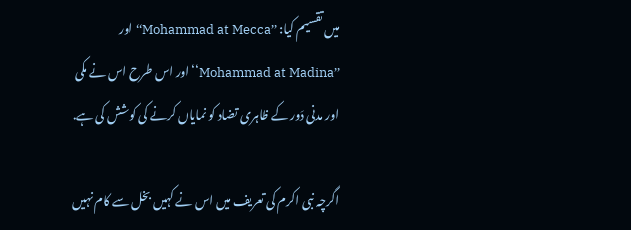میں تقسیم کیا: ’’Mohammad at Mecca‘‘ اور ’’Mohammad at Madina‘‘اور اس طرح اس نے مکی اور مدنی دَور کے ظاہری تضاد کو نمایاں کرنے کی کوشش کی ہے.

اگرچہ نبی اکرم کی تعریف میں اس نے کہیں بخل سے کام نہیں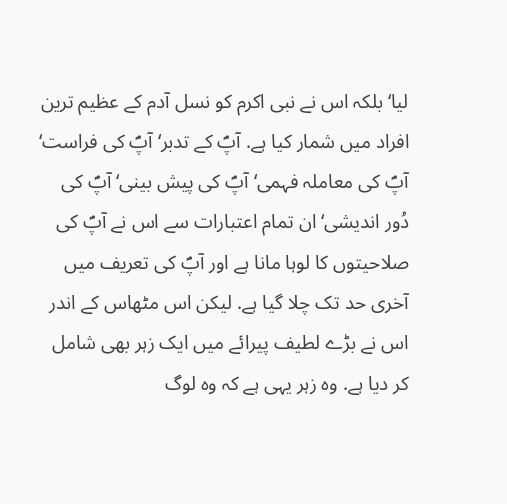لیا‘ بلکہ اس نے نبی اکرم کو نسل آدم کے عظیم ترین افراد میں شمار کیا ہے. آپؐ کے تدبر‘ آپؐ کی فراست‘ آپؐ کی معاملہ فہمی‘ آپؐ کی پیش بینی‘ آپؐ کی دُور اندیشی‘ ان تمام اعتبارات سے اس نے آپؐ کی صلاحیتوں کا لوہا مانا ہے اور آپؐ کی تعریف میں آخری حد تک چلا گیا ہے. لیکن اس مٹھاس کے اندر اس نے بڑے لطیف پیرائے میں ایک زہر بھی شامل کر دیا ہے. وہ زہر یہی ہے کہ وہ لوگ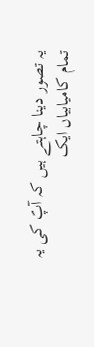یہ تصور دینا چاہتے ہیں کہ آپؐ کی یہ تمام کامیابیاں ایک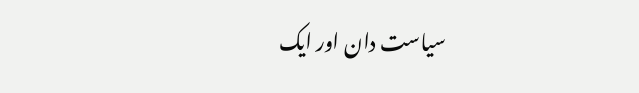سیاست دان اور ایک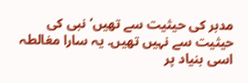مدبر کی حیثیت سے تھیں‘ نبی کی حیثیت سے نہیں تھیں. یہ سارا مغالطہ اسی بنیاد پر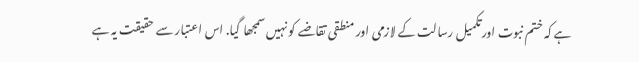ہے کہ ختم نبوت اور تکمیل رسالت کے لازمی اور منطقی تقاضے کو نہیں سمجھا گیا. اس اعتبار سے حقیقت یہ ہے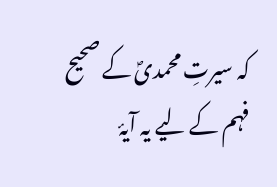کہ سیرتِ محمدیؐ کے صحیح فہم کے لیے یہ آیۂ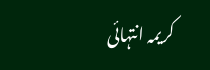کریمہ انتہائی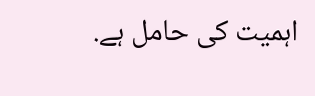اہمیت کی حامل ہے.